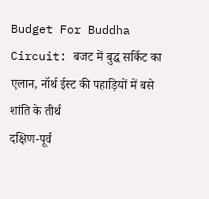Budget For Buddha Circuit: बजट में बुद्ध सर्किट का एलान, नॉर्थ ईस्ट की पहाड़ियों में बसे शांति के तीर्थ
दक्षिण-पूर्व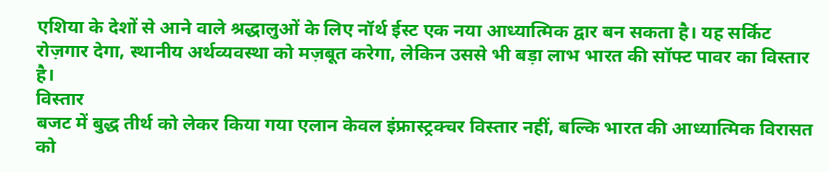एशिया के देशों से आने वाले श्रद्धालुओं के लिए नॉर्थ ईस्ट एक नया आध्यात्मिक द्वार बन सकता है। यह सर्किट रोज़गार देगा, स्थानीय अर्थव्यवस्था को मज़बूत करेगा, लेकिन उससे भी बड़ा लाभ भारत की सॉफ्ट पावर का विस्तार है।
विस्तार
बजट में बुद्ध तीर्थ को लेकर किया गया एलान केवल इंफ्रास्ट्रक्चर विस्तार नहीं, बल्कि भारत की आध्यात्मिक विरासत को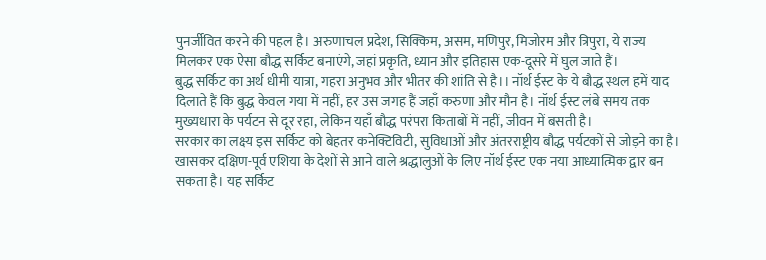पुनर्जीवित करने की पहल है। अरुणाचल प्रदेश, सिक्किम, असम, मणिपुर, मिजोरम और त्रिपुरा, ये राज्य मिलकर एक ऐसा बौद्ध सर्किट बनाएंगे, जहां प्रकृति, ध्यान और इतिहास एक-दूसरे में घुल जाते हैं।
बुद्ध सर्किट का अर्थ धीमी यात्रा, गहरा अनुभव और भीतर की शांति से है।। नॉर्थ ईस्ट के ये बौद्ध स्थल हमें याद दिलाते हैं कि बुद्ध केवल गया में नहीं, हर उस जगह हैं जहाँ करुणा और मौन है। नॉर्थ ईस्ट लंबे समय तक मुख्यधारा के पर्यटन से दूर रहा, लेकिन यहाँ बौद्ध परंपरा किताबों में नहीं, जीवन में बसती है।
सरकार का लक्ष्य इस सर्किट को बेहतर कनेक्टिविटी, सुविधाओं और अंतरराष्ट्रीय बौद्ध पर्यटकों से जोड़ने का है। खासकर दक्षिण-पूर्व एशिया के देशों से आने वाले श्रद्धालुओं के लिए नॉर्थ ईस्ट एक नया आध्यात्मिक द्वार बन सकता है। यह सर्किट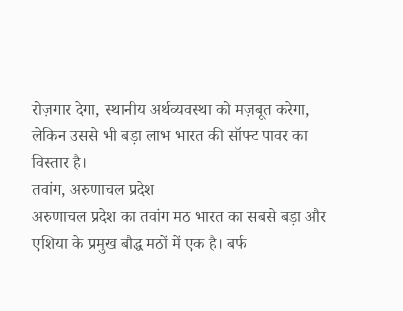रोज़गार देगा, स्थानीय अर्थव्यवस्था को मज़बूत करेगा, लेकिन उससे भी बड़ा लाभ भारत की सॉफ्ट पावर का विस्तार है।
तवांग, अरुणाचल प्रदेश
अरुणाचल प्रदेश का तवांग मठ भारत का सबसे बड़ा और एशिया के प्रमुख बौद्ध मठों में एक है। बर्फ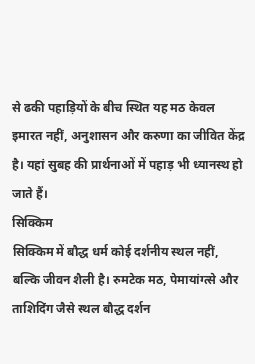से ढकी पहाड़ियों के बीच स्थित यह मठ केवल इमारत नहीं, अनुशासन और करुणा का जीवित केंद्र है। यहां सुबह की प्रार्थनाओं में पहाड़ भी ध्यानस्थ हो जाते हैं।
सिक्किम
सिक्किम में बौद्ध धर्म कोई दर्शनीय स्थल नहीं, बल्कि जीवन शैली है। रुमटेक मठ, पेमायांग्त्से और ताशिदिंग जैसे स्थल बौद्ध दर्शन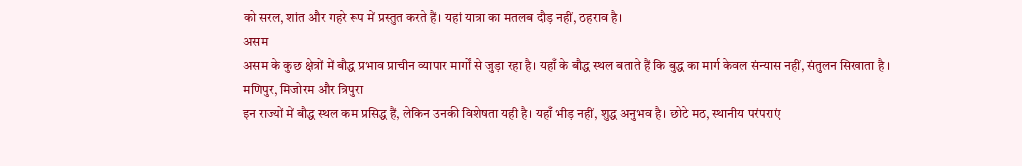को सरल, शांत और गहरे रूप में प्रस्तुत करते हैं। यहां यात्रा का मतलब दौड़ नहीं, ठहराव है।
असम
असम के कुछ क्षेत्रों में बौद्ध प्रभाव प्राचीन व्यापार मार्गों से जुड़ा रहा है। यहाँ के बौद्ध स्थल बताते हैं कि बुद्ध का मार्ग केवल संन्यास नहीं, संतुलन सिखाता है ।
मणिपुर, मिजोरम और त्रिपुरा
इन राज्यों में बौद्ध स्थल कम प्रसिद्ध हैं, लेकिन उनकी विशेषता यही है। यहाँ भीड़ नहीं, शुद्ध अनुभव है। छोटे मठ, स्थानीय परंपराएं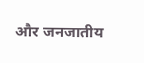और जनजातीय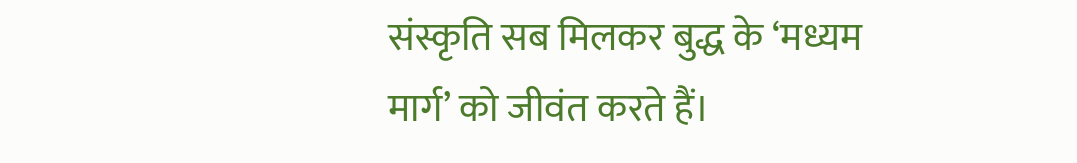संस्कृति सब मिलकर बुद्ध के ‘मध्यम मार्ग’ को जीवंत करते हैं।